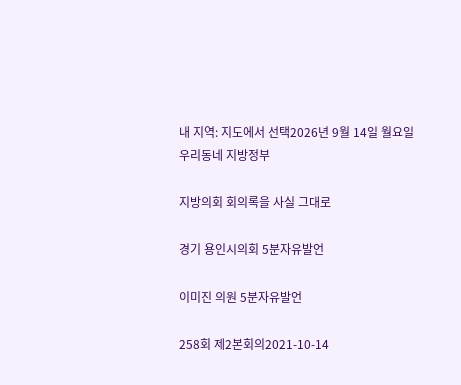내 지역: 지도에서 선택2026년 9월 14일 월요일
우리동네 지방정부

지방의회 회의록을 사실 그대로

경기 용인시의회 5분자유발언

이미진 의원 5분자유발언

258회 제2본회의2021-10-14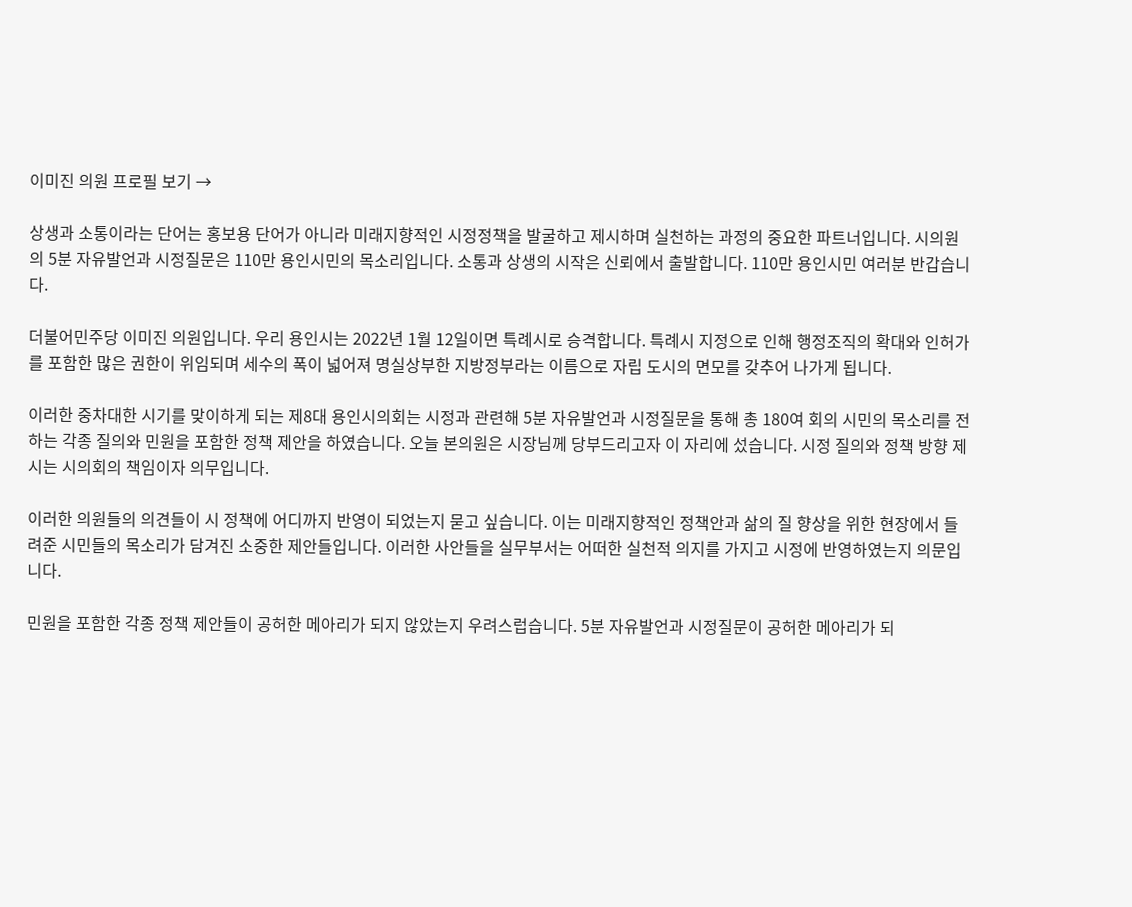이미진 의원 프로필 보기 →

상생과 소통이라는 단어는 홍보용 단어가 아니라 미래지향적인 시정정책을 발굴하고 제시하며 실천하는 과정의 중요한 파트너입니다. 시의원의 5분 자유발언과 시정질문은 110만 용인시민의 목소리입니다. 소통과 상생의 시작은 신뢰에서 출발합니다. 110만 용인시민 여러분 반갑습니다.

더불어민주당 이미진 의원입니다. 우리 용인시는 2022년 1월 12일이면 특례시로 승격합니다. 특례시 지정으로 인해 행정조직의 확대와 인허가를 포함한 많은 권한이 위임되며 세수의 폭이 넓어져 명실상부한 지방정부라는 이름으로 자립 도시의 면모를 갖추어 나가게 됩니다.

이러한 중차대한 시기를 맞이하게 되는 제8대 용인시의회는 시정과 관련해 5분 자유발언과 시정질문을 통해 총 180여 회의 시민의 목소리를 전하는 각종 질의와 민원을 포함한 정책 제안을 하였습니다. 오늘 본의원은 시장님께 당부드리고자 이 자리에 섰습니다. 시정 질의와 정책 방향 제시는 시의회의 책임이자 의무입니다.

이러한 의원들의 의견들이 시 정책에 어디까지 반영이 되었는지 묻고 싶습니다. 이는 미래지향적인 정책안과 삶의 질 향상을 위한 현장에서 들려준 시민들의 목소리가 담겨진 소중한 제안들입니다. 이러한 사안들을 실무부서는 어떠한 실천적 의지를 가지고 시정에 반영하였는지 의문입니다.

민원을 포함한 각종 정책 제안들이 공허한 메아리가 되지 않았는지 우려스럽습니다. 5분 자유발언과 시정질문이 공허한 메아리가 되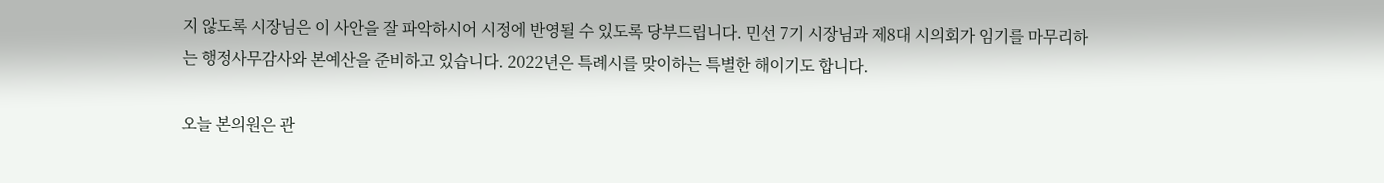지 않도록 시장님은 이 사안을 잘 파악하시어 시정에 반영될 수 있도록 당부드립니다. 민선 7기 시장님과 제8대 시의회가 임기를 마무리하는 행정사무감사와 본예산을 준비하고 있습니다. 2022년은 특례시를 맞이하는 특별한 해이기도 합니다.

오늘 본의원은 관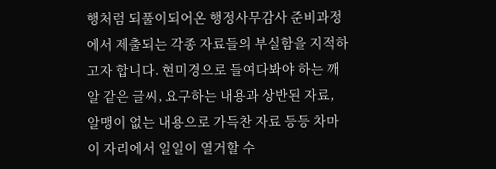행처럼 되풀이되어온 행정사무감사 준비과정에서 제출되는 각종 자료들의 부실함을 지적하고자 합니다. 현미경으로 들여다봐야 하는 깨알 같은 글씨, 요구하는 내용과 상반된 자료, 알맹이 없는 내용으로 가득찬 자료 등등 차마 이 자리에서 일일이 열거할 수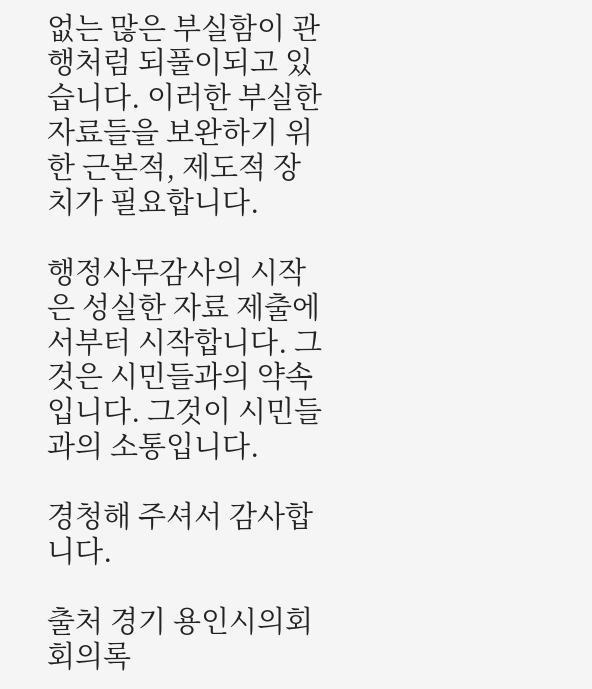없는 많은 부실함이 관행처럼 되풀이되고 있습니다. 이러한 부실한 자료들을 보완하기 위한 근본적, 제도적 장치가 필요합니다.

행정사무감사의 시작은 성실한 자료 제출에서부터 시작합니다. 그것은 시민들과의 약속입니다. 그것이 시민들과의 소통입니다.

경청해 주셔서 감사합니다.

출처 경기 용인시의회 회의록